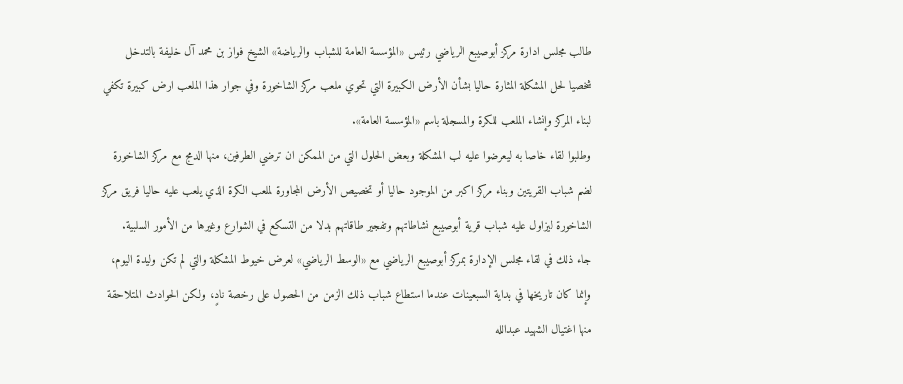طالب مجلس ادارة مركز أبوصيبع الرياضي رئيس «المؤسسة العامة للشباب والرياضة» الشيخ فواز بن محمد آل خليفة بالتدخل شخصيا لحل المشكلة المثارة حاليا بشأن الأرض الكبيرة التي تحوي ملعب مركز الشاخورة وفي جوار هذا الملعب ارض كبيرة تكفي لبناء المركز وإنشاء الملعب للكرة والمسجلة باسم «المؤسسة العامة».
وطلبوا لقاء خاصا به ليعرضوا عليه لب المشكلة وبعض الحلول التي من الممكن ان ترضي الطرفين، منها الدمج مع مركز الشاخورة لضم شباب القريتين وبناء مركز اكبر من الموجود حاليا أو تخصيص الأرض المجاورة لملعب الكرة الذي يلعب عليه حاليا فريق مركز الشاخورة ليزاول عليه شباب قرية أبوصيبع نشاطاتهم وتفجير طاقاتهم بدلا من التسكع في الشوارع وغيرها من الأمور السلبية.
جاء ذلك في لقاء مجلس الإدارة بمركز أبوصيبع الرياضي مع «الوسط الرياضي» لعرض خيوط المشكلة والتي لم تكن وليدة اليوم، وإنما كان تاريخها في بداية السبعينات عندما استطاع شباب ذلك الزمن من الحصول على رخصة نادٍ، ولكن الحوادث المتلاحقة منها اغتيال الشهيد عبدالله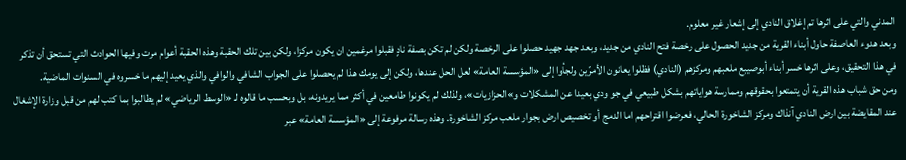المدني والتي على اثرها تم إغلاق النادي إلى إشعار غير معلوم.
وبعد هدوء العاصفة حاول أبناء القرية من جديد الحصول على رخصة فتح النادي من جديد، وبعد جهد جهيد حصلوا على الرخصة ولكن لم تكن بصفة نادٍ فقبلوا مرغمين ان يكون مركزا، ولكن بين تلك الحقبة وهذه الحقبة أعوام مرت وفيها الحوادث التي تستحق أن تذكر في هذا التحقيق، وعلى اثرها خسر أبناء أبوصيبع ملعبهم ومركزهم (النادي) فظلوا يعانون الأمرّين ولجأوا إلى «المؤسسة العامة» لعل الحل عندها، ولكن إلى يومك هذا لم يحصلوا على الجواب الشافي والوافي والذي يعيد إليهم ما خسروه في السنوات الماضية.
ومن حق شباب هذه القرية أن يتمتعوا بحقوقهم وممارسة هواياتهم بشكل طبيعي في جو ودي بعيدا عن المشكلات و»الحزازيات»، ولذلك لم يكونوا طامعين في أكثر مما يريدونه، بل وبحسب ما قالوه لـ «الوسط الرياضي» لم يطالبوا بما كتب لهم من قبل وزارة الإشغال عند المقايضة بين ارض النادي آنذاك ومركز الشاخورة الحالي، فعرضوا اقتراحهم اما الدمج أو تخصيص ارض بجوار ملعب مركز الشاخورة. وهذه رسالة مرفوعة إلى «المؤسسة العامة» عبر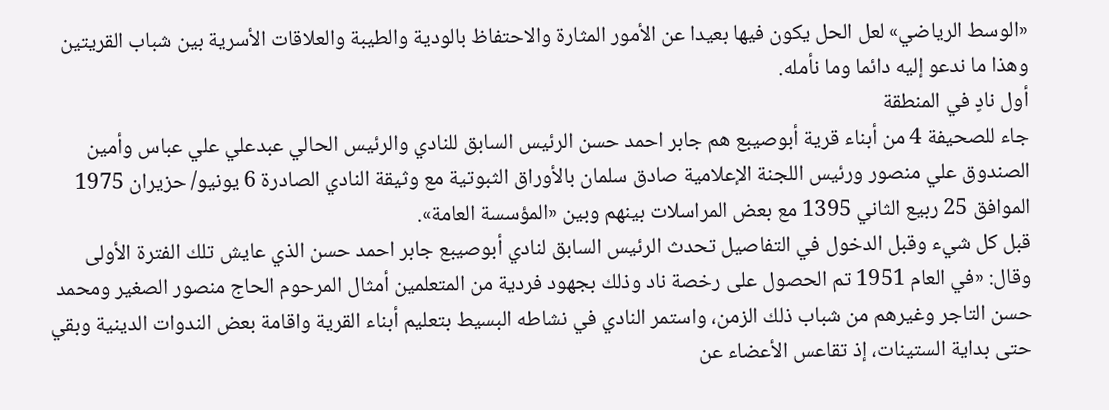«الوسط الرياضي» لعل الحل يكون فيها بعيدا عن الأمور المثارة والاحتفاظ بالودية والطيبة والعلاقات الأسرية بين شباب القريتين وهذا ما ندعو إليه دائما وما نأمله.
أول نادٍ في المنطقة
جاء للصحيفة 4 من أبناء قرية أبوصيبع هم جابر احمد حسن الرئيس السابق للنادي والرئيس الحالي عبدعلي علي عباس وأمين الصندوق علي منصور ورئيس اللجنة الإعلامية صادق سلمان بالأوراق الثبوتية مع وثيقة النادي الصادرة 6 يونيو/ حزيران 1975 الموافق 25 ربيع الثاني 1395 مع بعض المراسلات بينهم وبين «المؤسسة العامة».
قبل كل شيء وقبل الدخول في التفاصيل تحدث الرئيس السابق لنادي أبوصيبع جابر احمد حسن الذي عايش تلك الفترة الأولى وقال: «في العام 1951 تم الحصول على رخصة ناد وذلك بجهود فردية من المتعلمين أمثال المرحوم الحاج منصور الصغير ومحمد حسن التاجر وغيرهم من شباب ذلك الزمن، واستمر النادي في نشاطه البسيط بتعليم أبناء القرية واقامة بعض الندوات الدينية وبقي حتى بداية الستينات، إذ تقاعس الأعضاء عن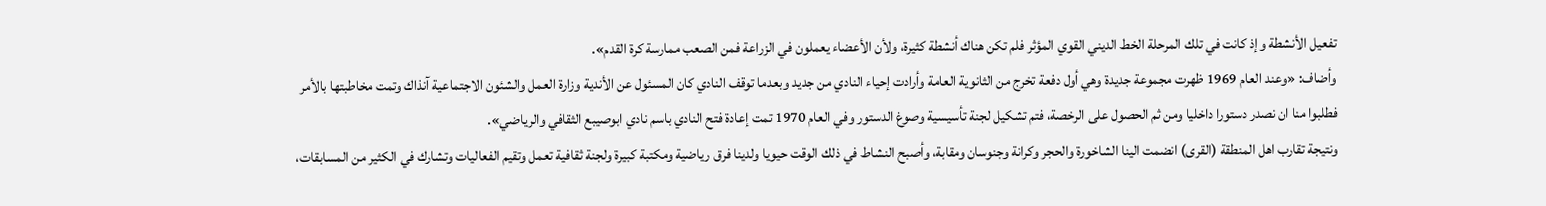تفعيل الأنشطة وإذ كانت في تلك المرحلة الخط الديني القوي المؤثر فلم تكن هناك أنشطة كثيرة، ولأن الأعضاء يعملون في الزراعة فمن الصعب ممارسة كرة القدم».
وأضاف: «وعند العام 1969 ظهرت مجموعة جديدة وهي أول دفعة تخرج من الثانوية العامة وأرادت إحياء النادي من جديد وبعدما توقف النادي كان المسئول عن الأندية وزارة العمل والشئون الاجتماعية آنذاك وتمت مخاطبتها بالأمر فطلبوا منا ان نصدر دستورا داخليا ومن ثم الحصول على الرخصة، فتم تشكيل لجنة تأسيسية وصوغ الدستور وفي العام 1970 تمت إعادة فتح النادي باسم نادي ابوصيبع الثقافي والرياضي».
ونتيجة تقارب اهل المنطقة (القرى) انضمت الينا الشاخورة والحجر وكرانة وجنوسان ومقابة، وأصبح النشاط في ذلك الوقت حيويا ولدينا فرق رياضية ومكتبة كبيرة ولجنة ثقافية تعمل وتقيم الفعاليات وتشارك في الكثير من المسابقات،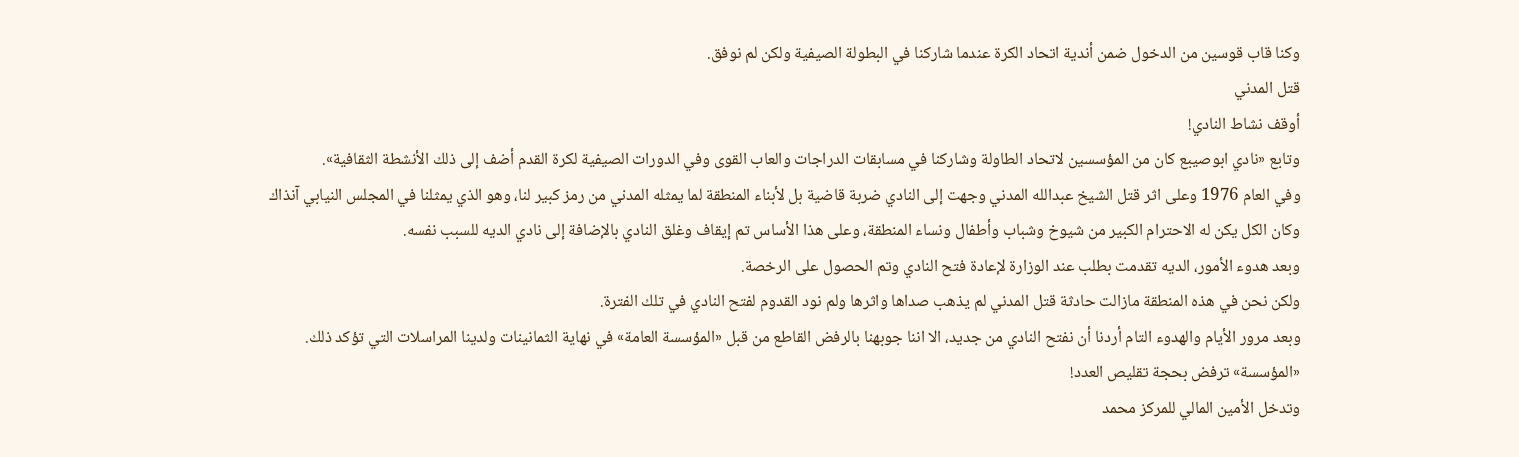وكنا قاب قوسين من الدخول ضمن أندية اتحاد الكرة عندما شاركنا في البطولة الصيفية ولكن لم نوفق.
قتل المدني
أوقف نشاط النادي!
وتابع «نادي ابوصيبع كان من المؤسسين لاتحاد الطاولة وشاركنا في مسابقات الدراجات والعاب القوى وفي الدورات الصيفية لكرة القدم أضف إلى ذلك الأنشطة الثقافية».
وفي العام 1976 وعلى اثر قتل الشيخ عبدالله المدني وجهت إلى النادي ضربة قاضية بل لأبناء المنطقة لما يمثله المدني من رمز كبير لنا، وهو الذي يمثلنا في المجلس النيابي آنذاك وكان الكل يكن له الاحترام الكبير من شيوخ وشباب وأطفال ونساء المنطقة، وعلى هذا الأساس تم إيقاف وغلق النادي بالإضافة إلى نادي الديه للسبب نفسه.
وبعد هدوء الأمور، الديه تقدمت بطلب عند الوزارة لإعادة فتح النادي وتم الحصول على الرخصة.
ولكن نحن في هذه المنطقة مازالت حادثة قتل المدني لم يذهب صداها واثرها ولم نود القدوم لفتح النادي في تلك الفترة.
وبعد مرور الأيام والهدوء التام أردنا أن نفتح النادي من جديد، الا اننا جوبهنا بالرفض القاطع من قبل «المؤسسة العامة» في نهاية الثمانينات ولدينا المراسلات التي تؤكد ذلك.
«المؤسسة» ترفض بحجة تقليص العدد!
وتدخل الأمين المالي للمركز محمد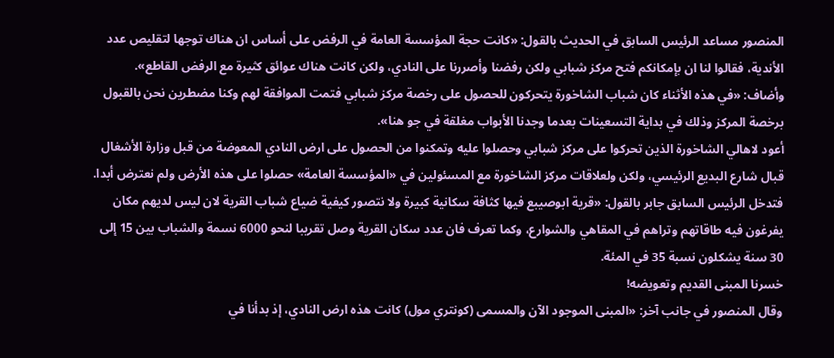المنصور مساعد الرئيس السابق في الحديث بالقول: «كانت حجة المؤسسة العامة في الرفض على أساس ان هناك توجها لتقليص عدد الأندية، فقالوا لنا ان بإمكانكم فتح مركز شبابي ولكن رفضنا وأصررنا على النادي، ولكن كانت هناك عوائق كثيرة مع الرفض القاطع».
وأضاف: «في هذه الأثناء كان شباب الشاخورة يتحركون للحصول على رخصة مركز شبابي فتمت الموافقة لهم وكنا مضطرين نحن بالقبول برخصة المركز وذلك في بداية التسعينات بعدما وجدنا الأبواب مغلقة في جو هنا».
أعود لاهالي الشاخورة الذين تحركوا على مركز شبابي وحصلوا عليه وتمكنوا من الحصول على ارض النادي المعوضة من قبل وزارة الأشغال قبال شارع البديع الرئيسي، ولكن ولعلاقات مركز الشاخورة مع المسئولين في «المؤسسة العامة» حصلوا على هذه الأرض ولم نعترض أبدا.
فتدخل الرئيس السابق جابر بالقول: «قرية ابوصيبع فيها كثافة سكانية كبيرة ولا نتصور كيفية ضياع شباب القرية لان ليس لديهم مكان يفرغون فيه طاقاتهم وتراهم في المقاهي والشوارع، وكما تعرف فان عدد سكان القرية وصل تقريبا لنحو 6000 نسمة والشباب بين 15 إلى 30 سنة يشكلون نسبة 35 في المئة.
خسرنا المبنى القديم وتعويضه!
وقال المنصور في جانب آخر: «المبنى الموجود الآن والمسمى (كونتري مول) كانت هذه ارض النادي، إذ بدأنا في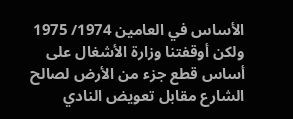الأساس في العامين 1974/ 1975 ولكن أوقفتنا وزارة الأشغال على أساس قطع جزء من الأرض لصالح الشارع مقابل تعويض النادي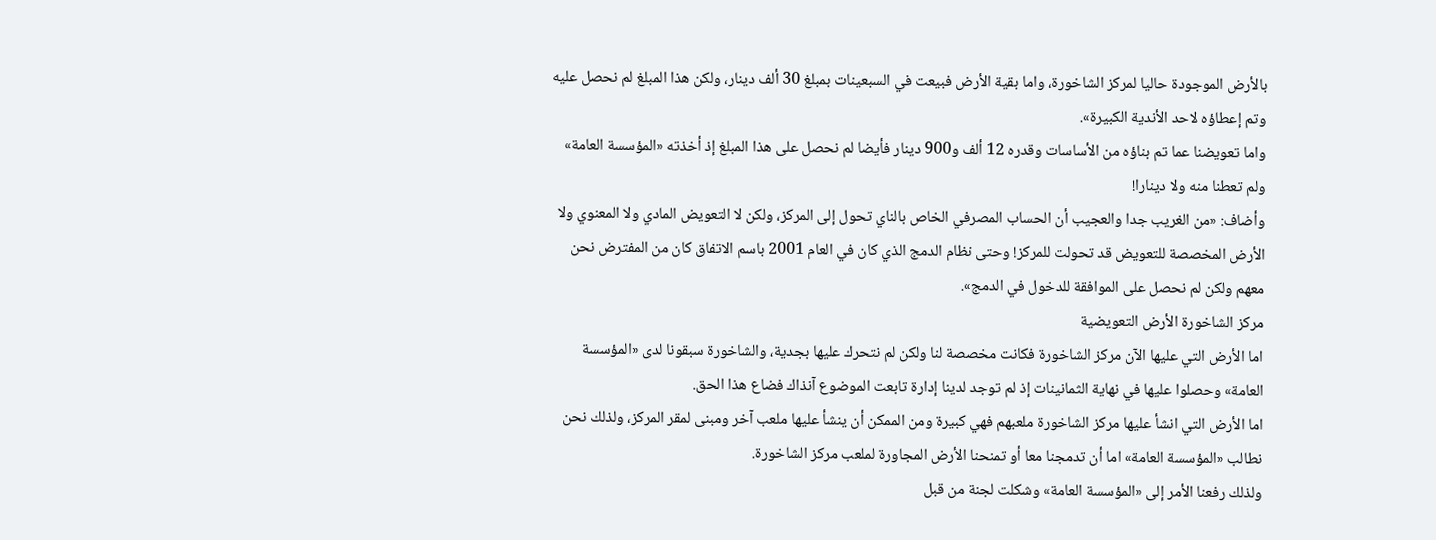بالأرض الموجودة حاليا لمركز الشاخورة، واما بقية الأرض فبيعت في السبعينات بمبلغ 30 ألف دينار، ولكن هذا المبلغ لم نحصل عليه وتم إعطاؤه لاحد الأندية الكبيرة».
واما تعويضنا عما تم بناؤه من الأساسات وقدره 12 ألف و900 دينار فأيضا لم نحصل على هذا المبلغ إذ أخذته «المؤسسة العامة» ولم تعطنا منه ولا دينارا!
وأضاف: «من الغريب جدا والعجيب أن الحساب المصرفي الخاص بالناي تحول إلى المركز، ولكن لا التعويض المادي ولا المعنوي ولا الأرض المخصصة للتعويض قد تحولت للمركز! وحتى نظام الدمج الذي كان في العام 2001 باسم الاتفاق كان من المفترض نحن معهم ولكن لم نحصل على الموافقة للدخول في الدمج».
مركز الشاخورة الأرض التعويضية
اما الأرض التي عليها الآن مركز الشاخورة فكانت مخصصة لنا ولكن لم نتحرك عليها بجدية، والشاخورة سبقونا لدى «المؤسسة العامة» وحصلوا عليها في نهاية الثمانينات إذ لم توجد لدينا إدارة تابعت الموضوع آنذاك فضاع هذا الحق.
اما الأرض التي انشأ عليها مركز الشاخورة ملعبهم فهي كبيرة ومن الممكن أن ينشأ عليها ملعب آخر ومبنى لمقر المركز، ولذلك نحن نطالب «المؤسسة العامة» اما أن تدمجنا معا أو تمنحنا الأرض المجاورة لملعب مركز الشاخورة.
ولذلك رفعنا الأمر إلى «المؤسسة العامة» وشكلت لجنة من قبل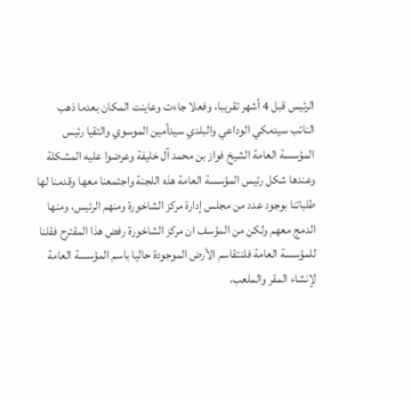الرئيس قبل 4 أشهر تقريبا، وفعلا جاءت وعاينت المكان بعدما ذهب النائب سيدمكي الوداعي والبلدي سيدأمين الموسوي والتقيا رئيس المؤسسة العامة الشيخ فواز بن محمد آل خليفة وعرضوا عليه المشكلة وعندها شكل رئيس المؤسسة العامة هذه اللجنة واجتمعنا معها وقدمنا لها طلباتنا بوجود عدد من مجلس إدارة مركز الشاخورة ومنهم الرئيس، ومنها الدمج معهم ولكن من المؤسف ان مركز الشاخورة رفض هذا المقترح فقلنا للمؤسسة العامة فلنتقاسم الأرض الموجودة حاليا باسم المؤسسة العامة لإنشاء المقر والملعب،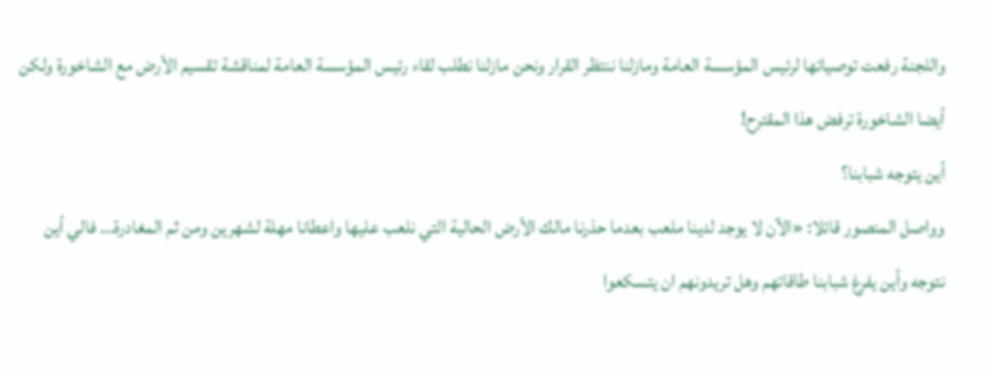واللجنة رفعت توصياتها لرئيس المؤسسة العامة ومازلنا ننتظر القرار ونحن مازلنا نطلب لقاء رئيس المؤسسة العامة لمناقشة تقسيم الأرض مع الشاخورة ولكن أيضا الشاخورة ترفض هذا المقترح!
أين يتوجه شبابنا؟
وواصل المنصور قائلا: «الآن لا يوجد لدينا ملعب بعدما حذرنا مالك الأرض الحالية التي نلعب عليها واعطانا مهلة لشهرين ومن ثم المغادرة... فالي أين نتوجه وأين يفرغ شبابنا طاقاتهم وهل تريدونهم ان يتسكعوا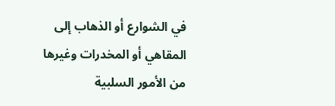في الشوارع أو الذهاب إلى المقاهي أو المخدرات وغيرها من الأمور السلبية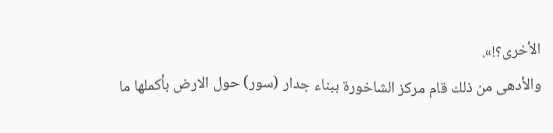الأخرى؟!».
والأدهى من ذلك قام مركز الشاخورة ببناء جدار (سور) حول الارض بأكملها ما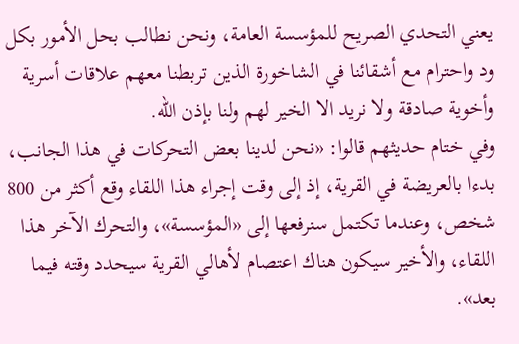يعني التحدي الصريح للمؤسسة العامة، ونحن نطالب بحل الأمور بكل ود واحترام مع أشقائنا في الشاخورة الذين تربطنا معهم علاقات أسرية وأخوية صادقة ولا نريد الا الخير لهم ولنا بإذن الله.
وفي ختام حديثهم قالوا: «نحن لدينا بعض التحركات في هذا الجانب، بدءا بالعريضة في القرية، إذ إلى وقت إجراء هذا اللقاء وقع أكثر من 800 شخص، وعندما تكتمل سنرفعها إلى «المؤسسة»، والتحرك الآخر هذا اللقاء، والأخير سيكون هناك اعتصام لأهالي القرية سيحدد وقته فيما بعد».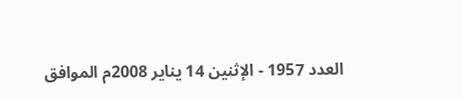العدد 1957 - الإثنين 14 يناير 2008م الموافق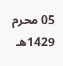05 محرم 1429هـ